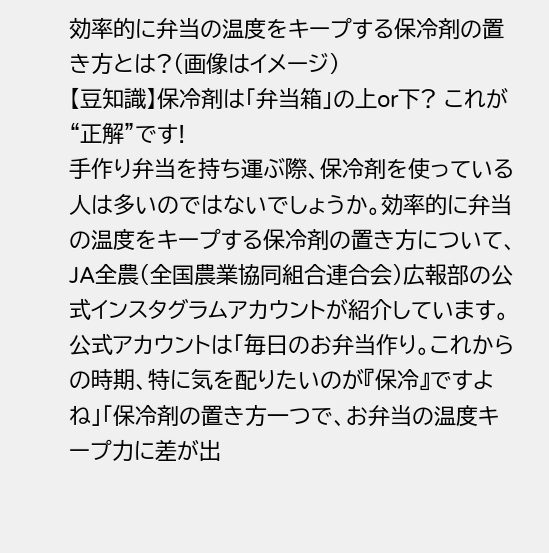効率的に弁当の温度をキープする保冷剤の置き方とは?(画像はイメージ)
【豆知識】保冷剤は「弁当箱」の上or下? これが“正解”です!
手作り弁当を持ち運ぶ際、保冷剤を使っている人は多いのではないでしょうか。効率的に弁当の温度をキープする保冷剤の置き方について、JA全農(全国農業協同組合連合会)広報部の公式インスタグラムアカウントが紹介しています。
公式アカウントは「毎日のお弁当作り。これからの時期、特に気を配りたいのが『保冷』ですよね」「保冷剤の置き方一つで、お弁当の温度キープ力に差が出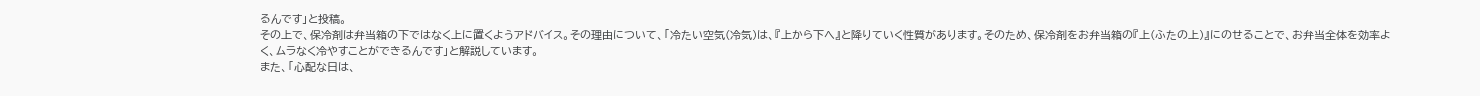るんです」と投稿。
その上で、保冷剤は弁当箱の下ではなく上に置くようアドバイス。その理由について、「冷たい空気(冷気)は、『上から下へ』と降りていく性質があります。そのため、保冷剤をお弁当箱の『上(ふたの上)』にのせることで、お弁当全体を効率よく、ムラなく冷やすことができるんです」と解説しています。
また、「心配な日は、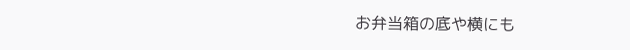お弁当箱の底や横にも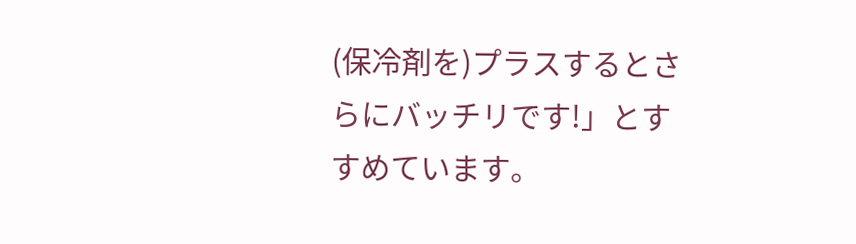(保冷剤を)プラスするとさらにバッチリです!」とすすめています。